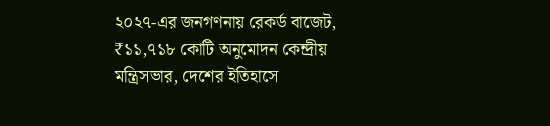২০২৭-এর জনগণনায় রেকর্ড বাজেট, ₹১১,৭১৮ কোটি অনুমোদন কেন্দ্রীয় মন্ত্রিসভার, দেশের ইতিহাসে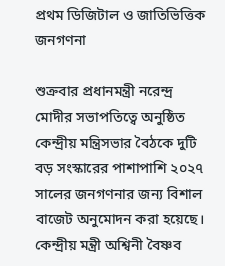প্রথম ডিজিটাল ও জাতিভিত্তিক জনগণনা

শুক্রবার প্রধানমন্ত্রী নরেন্দ্র মোদীর সভাপতিত্বে অনুষ্ঠিত কেন্দ্রীয় মন্ত্রিসভার বৈঠকে দুটি বড় সংস্কারের পাশাপাশি ২০২৭ সালের জনগণনার জন্য বিশাল বাজেট অনুমোদন করা হয়েছে। কেন্দ্রীয় মন্ত্রী অশ্বিনী বৈষ্ণব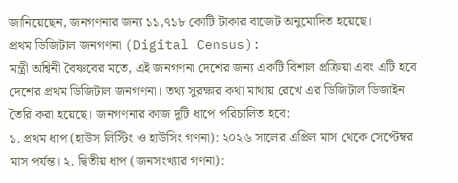জানিয়েছেন, জনগণনার জন্য ১১,৭১৮ কোটি টাকার বাজেট অনুমোদিত হয়েছে।
প্রথম ডিজিটাল জনগণনা (Digital Census):
মন্ত্রী অশ্বিনী বৈষ্ণবের মতে, এই জনগণনা দেশের জন্য একটি বিশাল প্রক্রিয়া এবং এটি হবে দেশের প্রথম ডিজিটাল জনগণনা। তথ্য সুরক্ষার কথা মাথায় রেখে এর ডিজিটাল ডিজাইন তৈরি করা হয়েছে। জনগণনার কাজ দুটি ধাপে পরিচালিত হবে:
১. প্রথম ধাপ (হাউস লিস্টিং ও হাউসিং গণনা): ২০২৬ সালের এপ্রিল মাস থেকে সেপ্টেম্বর মাস পর্যন্ত। ২. দ্বিতীয় ধাপ (জনসংখ্যার গণনা):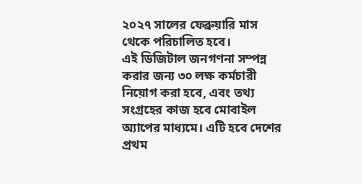২০২৭ সালের ফেব্রুয়ারি মাস থেকে পরিচালিত হবে।
এই ডিজিটাল জনগণনা সম্পন্ন করার জন্য ৩০ লক্ষ কর্মচারী নিয়োগ করা হবে, এবং তথ্য সংগ্রহের কাজ হবে মোবাইল অ্যাপের মাধ্যমে। এটি হবে দেশের প্রথম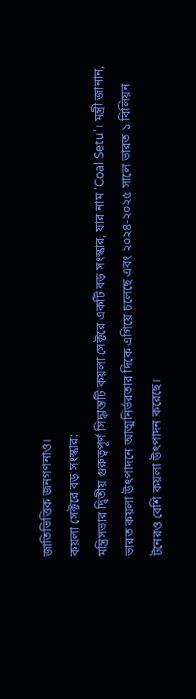জাতিভিত্তিক জনগণনাও।
কয়লা সেক্টরে বড় সংস্কার:
মন্ত্রিসভার দ্বিতীয় গুরুত্বপূর্ণ সিদ্ধান্তটি কয়লা সেক্টরে একটি বড় সংস্কার, যার নাম ‘Coal Setu’। মন্ত্রী জানান, ভারত কয়লা উৎপাদনে আত্মনির্ভরতার দিকে এগিয়ে চলেছে এবং ২০২৪-২০২৫ সালে ভারত ১ বিলিয়ন টনেরও বেশি কয়লা উৎপাদন করেছে।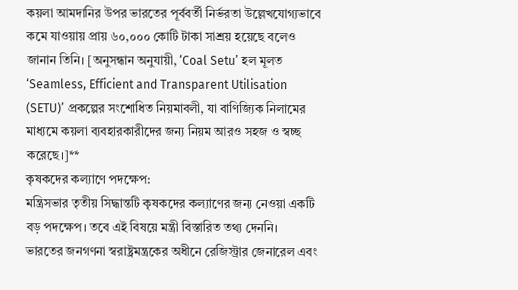কয়লা আমদানির উপর ভারতের পূর্ববর্তী নির্ভরতা উল্লেখযোগ্যভাবে কমে যাওয়ায় প্রায় ৬০,০০০ কোটি টাকা সাশ্রয় হয়েছে বলেও জানান তিনি। [অনুসন্ধান অনুযায়ী, ‘Coal Setu’ হল মূলত ‘Seamless, Efficient and Transparent Utilisation (SETU)’ প্রকল্পের সংশোধিত নিয়মাবলী, যা বাণিজ্যিক নিলামের মাধ্যমে কয়লা ব্যবহারকারীদের জন্য নিয়ম আরও সহজ ও স্বচ্ছ করেছে।]**
কৃষকদের কল্যাণে পদক্ষেপ:
মন্ত্রিসভার তৃতীয় সিদ্ধান্তটি কৃষকদের কল্যাণের জন্য নেওয়া একটি বড় পদক্ষেপ। তবে এই বিষয়ে মন্ত্রী বিস্তারিত তথ্য দেননি।
ভারতের জনগণনা স্বরাষ্ট্রমন্ত্রকের অধীনে রেজিস্ট্রার জেনারেল এবং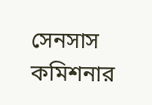সেনসাস কমিশনার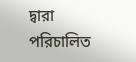দ্বারা পরিচালিত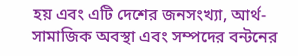হয় এবং এটি দেশের জনসংখ্যা, আর্থ-সামাজিক অবস্থা এবং সম্পদের বন্টনের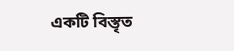একটি বিস্তৃত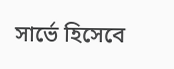সার্ভে হিসেবে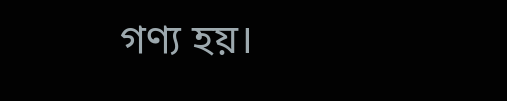গণ্য হয়।